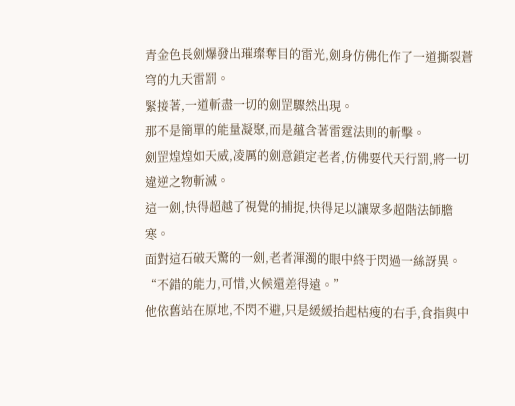青金色長劍爆發出璀璨奪目的雷光,劍身仿佛化作了一道撕裂蒼穹的九天雷罰。
緊接著,一道斬盡一切的劍罡驟然出現。
那不是簡單的能量凝聚,而是蘊含著雷霆法則的斬擊。
劍罡煌煌如天威,凌厲的劍意鎖定老者,仿佛要代天行罰,將一切違逆之物斬滅。
這一劍,快得超越了視覺的捕捉,快得足以讓眾多超階法師膽寒。
面對這石破天驚的一劍,老者渾濁的眼中終于閃過一絲訝異。
“不錯的能力,可惜,火候還差得遠。”
他依舊站在原地,不閃不避,只是緩緩抬起枯瘦的右手,食指與中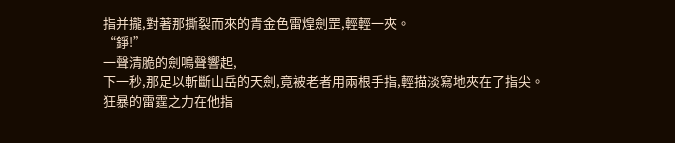指并攏,對著那撕裂而來的青金色雷煌劍罡,輕輕一夾。
“錚!”
一聲清脆的劍鳴聲響起,
下一秒,那足以斬斷山岳的天劍,竟被老者用兩根手指,輕描淡寫地夾在了指尖。
狂暴的雷霆之力在他指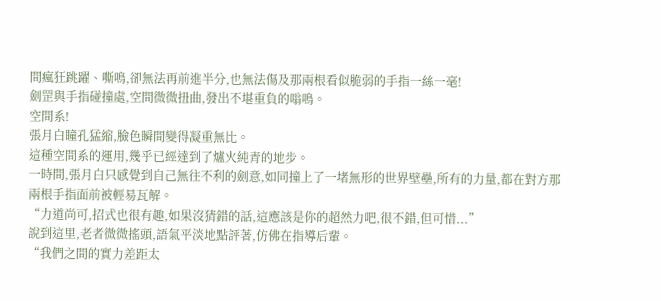間瘋狂跳躍、嘶鳴,卻無法再前進半分,也無法傷及那兩根看似脆弱的手指一絲一毫!
劍罡與手指碰撞處,空間微微扭曲,發出不堪重負的嗡鳴。
空間系!
張月白瞳孔猛縮,臉色瞬間變得凝重無比。
這種空間系的運用,幾乎已經達到了爐火純青的地步。
一時間,張月白只感覺到自己無往不利的劍意,如同撞上了一堵無形的世界壁壘,所有的力量,都在對方那兩根手指面前被輕易瓦解。
“力道尚可,招式也很有趣,如果沒猜錯的話,這應該是你的超然力吧,很不錯,但可惜...”
說到這里,老者微微搖頭,語氣平淡地點評著,仿佛在指導后輩。
“我們之間的實力差距太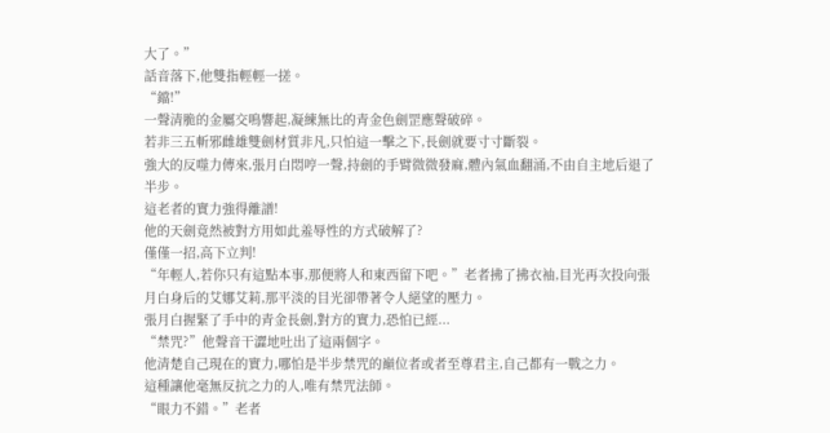大了。”
話音落下,他雙指輕輕一搓。
“鐺!”
一聲清脆的金屬交鳴響起,凝練無比的青金色劍罡應聲破碎。
若非三五斬邪雌雄雙劍材質非凡,只怕這一擊之下,長劍就要寸寸斷裂。
強大的反噬力傳來,張月白悶哼一聲,持劍的手臂微微發麻,體內氣血翻涌,不由自主地后退了半步。
這老者的實力強得離譜!
他的天劍竟然被對方用如此羞辱性的方式破解了?
僅僅一招,高下立判!
“年輕人,若你只有這點本事,那便將人和東西留下吧。”老者拂了拂衣袖,目光再次投向張月白身后的艾娜艾莉,那平淡的目光卻帶著令人絕望的壓力。
張月白握緊了手中的青金長劍,對方的實力,恐怕已經...
“禁咒?”他聲音干澀地吐出了這兩個字。
他清楚自己現在的實力,哪怕是半步禁咒的巔位者或者至尊君主,自己都有一戰之力。
這種讓他毫無反抗之力的人,唯有禁咒法師。
“眼力不錯。”老者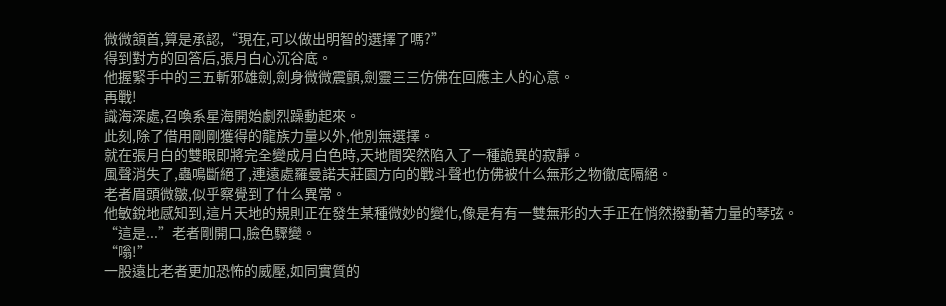微微頷首,算是承認,“現在,可以做出明智的選擇了嗎?”
得到對方的回答后,張月白心沉谷底。
他握緊手中的三五斬邪雄劍,劍身微微震顫,劍靈三三仿佛在回應主人的心意。
再戰!
識海深處,召喚系星海開始劇烈躁動起來。
此刻,除了借用剛剛獲得的龍族力量以外,他別無選擇。
就在張月白的雙眼即將完全變成月白色時,天地間突然陷入了一種詭異的寂靜。
風聲消失了,蟲鳴斷絕了,連遠處羅曼諾夫莊園方向的戰斗聲也仿佛被什么無形之物徹底隔絕。
老者眉頭微皺,似乎察覺到了什么異常。
他敏銳地感知到,這片天地的規則正在發生某種微妙的變化,像是有有一雙無形的大手正在悄然撥動著力量的琴弦。
“這是...”老者剛開口,臉色驟變。
“嗡!”
一股遠比老者更加恐怖的威壓,如同實質的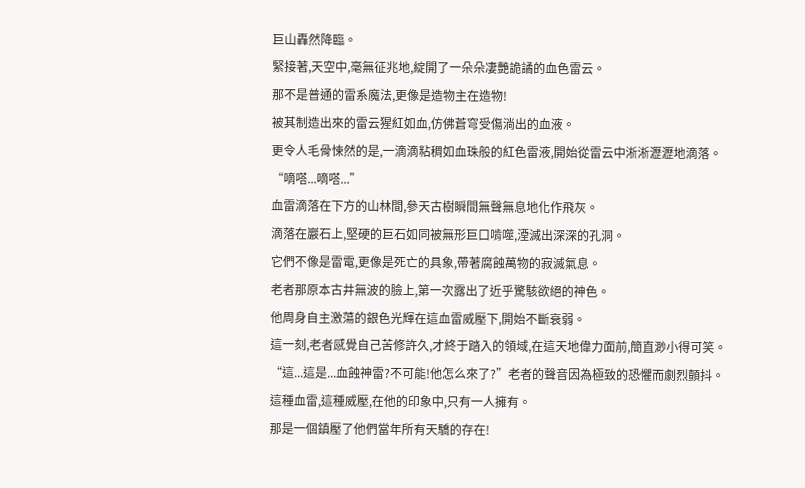巨山轟然降臨。
緊接著,天空中,毫無征兆地,綻開了一朵朵凄艷詭譎的血色雷云。
那不是普通的雷系魔法,更像是造物主在造物!
被其制造出來的雷云猩紅如血,仿佛蒼穹受傷淌出的血液。
更令人毛骨悚然的是,一滴滴粘稠如血珠般的紅色雷液,開始從雷云中淅淅瀝瀝地滴落。
“嘀嗒...嘀嗒...”
血雷滴落在下方的山林間,參天古樹瞬間無聲無息地化作飛灰。
滴落在巖石上,堅硬的巨石如同被無形巨口啃噬,湮滅出深深的孔洞。
它們不像是雷電,更像是死亡的具象,帶著腐蝕萬物的寂滅氣息。
老者那原本古井無波的臉上,第一次露出了近乎驚駭欲絕的神色。
他周身自主激蕩的銀色光輝在這血雷威壓下,開始不斷衰弱。
這一刻,老者感覺自己苦修許久,才終于踏入的領域,在這天地偉力面前,簡直渺小得可笑。
“這...這是...血蝕神雷?不可能!他怎么來了?”老者的聲音因為極致的恐懼而劇烈顫抖。
這種血雷,這種威壓,在他的印象中,只有一人擁有。
那是一個鎮壓了他們當年所有天驕的存在!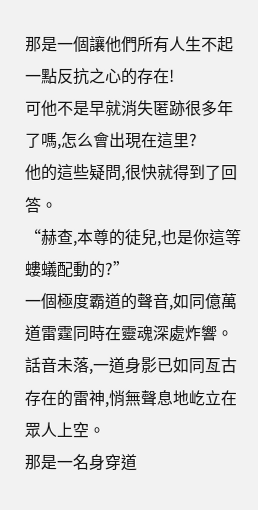那是一個讓他們所有人生不起一點反抗之心的存在!
可他不是早就消失匿跡很多年了嗎,怎么會出現在這里?
他的這些疑問,很快就得到了回答。
“赫查,本尊的徒兒,也是你這等螻蟻配動的?”
一個極度霸道的聲音,如同億萬道雷霆同時在靈魂深處炸響。
話音未落,一道身影已如同亙古存在的雷神,悄無聲息地屹立在眾人上空。
那是一名身穿道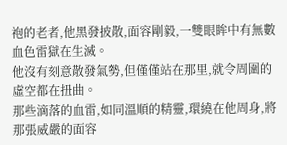袍的老者,他黑發披散,面容剛毅,一雙眼眸中有無數血色雷獄在生滅。
他沒有刻意散發氣勢,但僅僅站在那里,就令周圍的虛空都在扭曲。
那些滴落的血雷,如同溫順的精靈,環繞在他周身,將那張威嚴的面容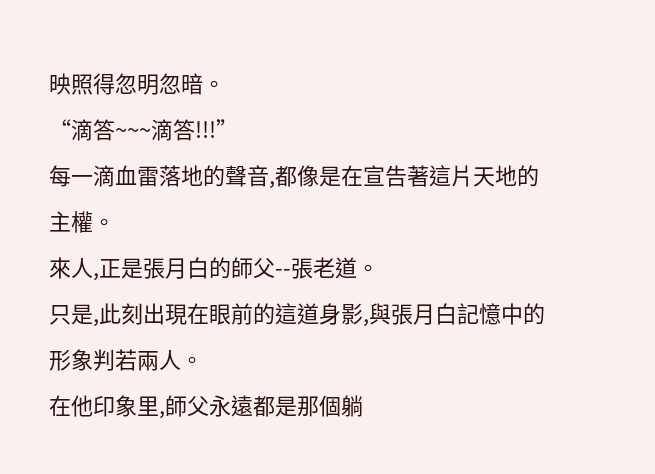映照得忽明忽暗。
“滴答~~~滴答!!!”
每一滴血雷落地的聲音,都像是在宣告著這片天地的主權。
來人,正是張月白的師父--張老道。
只是,此刻出現在眼前的這道身影,與張月白記憶中的形象判若兩人。
在他印象里,師父永遠都是那個躺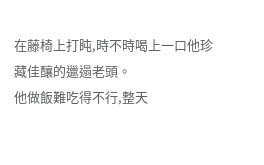在藤椅上打盹,時不時喝上一口他珍藏佳釀的邋遢老頭。
他做飯難吃得不行,整天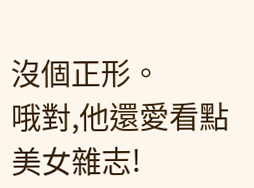沒個正形。
哦對,他還愛看點美女雜志!